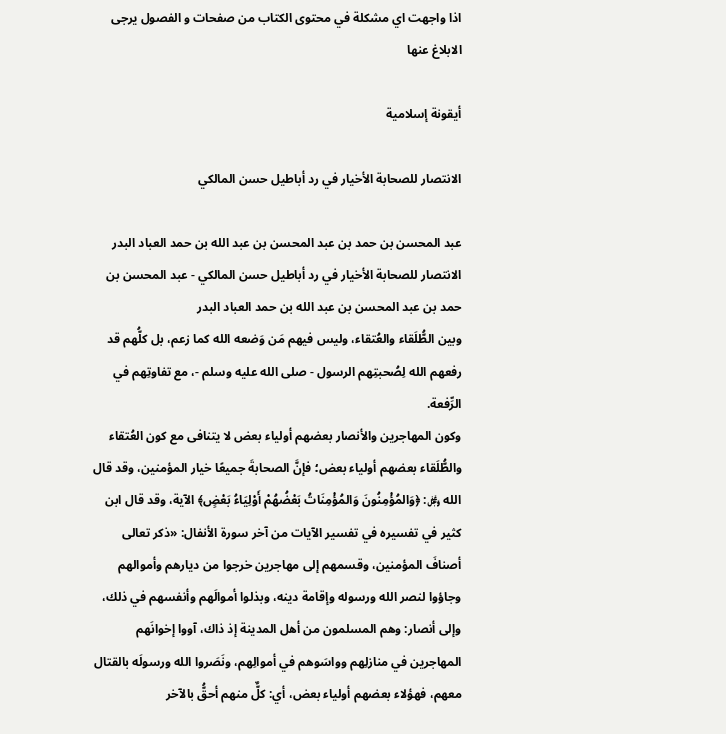اذا واجهت اي مشكلة في محتوى الكتاب من صفحات و الفصول يرجى الابلاغ عنها

أيقونة إسلامية

الانتصار للصحابة الأخيار في رد أباطيل حسن المالكي

عبد المحسن بن حمد بن عبد المحسن بن عبد الله بن حمد العباد البدر
الانتصار للصحابة الأخيار في رد أباطيل حسن المالكي - عبد المحسن بن حمد بن عبد المحسن بن عبد الله بن حمد العباد البدر
وبين الطُّلَقاء والعُتقاء، وليس فيهم مَن وَضعه الله كما زعم، بل كلُّهم قد رفعهم الله لِصُحبتِهم الرسول - صلى الله عليه وسلم -، مع تفاوتِهم في الرِّفعة.
وكون المهاجرين والأنصار بعضهم أولياء بعض لا يتنافى مع كون العُتقاء والطُّلَقاء بعضهم أولياء بعض؛ فإنَّ الصحابةَ جميعًا خيار المؤمنين، وقد قال الله ﷿: ﴿وَالمُؤْمِنُونَ وَالمُؤْمِنَاتُ بَعْضُهُمْ أَوْلِيَاءُ بَعْضٍ﴾ الآية، وقد قال ابن كثير في تفسيره في تفسير الآيات من آخر سورة الأنفال: «ذكر تعالى أصنافَ المؤمنين، وقسمهم إلى مهاجرين خرجوا من ديارهم وأموالهم وجاؤوا لنصر الله ورسوله وإقامة دينه، وبذلوا أموالَهم وأنفسهم في ذلك، وإلى أنصار: وهم المسلمون من أهل المدينة إذ ذاك، آووا إخوانَهم المهاجرين في منازلِهم وواسَوهم في أموالِهم، ونَصَروا الله ورسولَه بالقتال معهم، فهؤلاء بعضهم أولياء بعض، أي: كلٌّ منهم أحقُّ بالآخر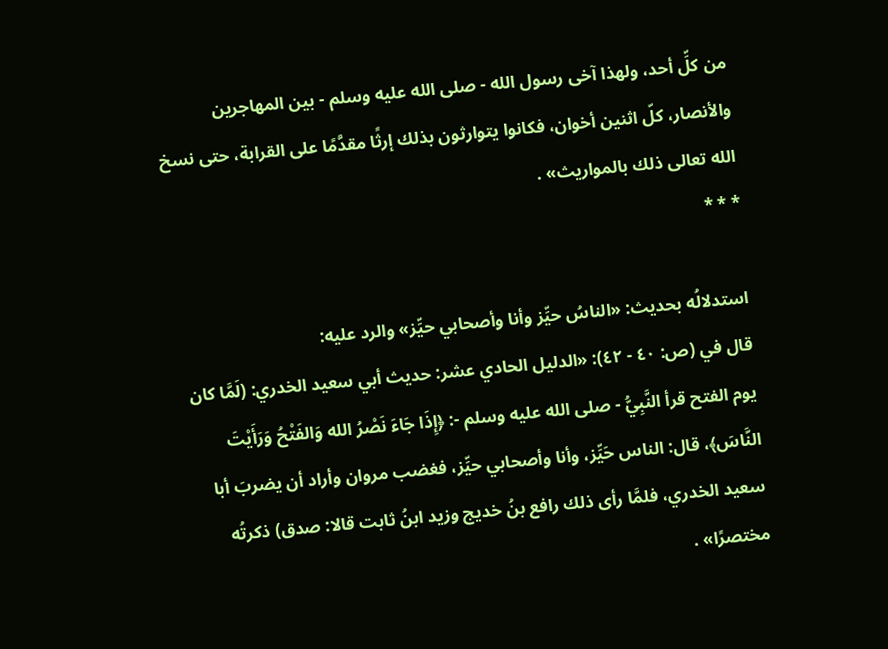من كلِّ أحد، ولهذا آخى رسول الله - صلى الله عليه وسلم - بين المهاجرين والأنصار، كلّ اثنين أخوان، فكانوا يتوارثون بذلك إرثًا مقدَّمًا على القرابة، حتى نسخ الله تعالى ذلك بالمواريث» .
* * *

استدلالُه بحديث: «الناسُ حيِّز وأنا وأصحابي حيِّز» والرد عليه:
قال في (ص: ٤٠ - ٤٢): «الدليل الحادي عشر: حديث أبي سعيد الخدري: (لَمَّا كان يوم الفتح قرأ النَّبِيُّ - صلى الله عليه وسلم -: ﴿إِذَا جَاءَ نَصْرُ الله وَالفَتْحُ وَرَأَيْتَ النَّاسَ﴾، قال: الناس حَيِّز، وأنا وأصحابي حيِّز، فغضب مروان وأراد أن يضربَ أبا سعيد الخدري، فلمَّا رأى ذلك رافع بنُ خديج وزيد ابنُ ثابت قالا: صدق) ذكرتُه مختصرًا» .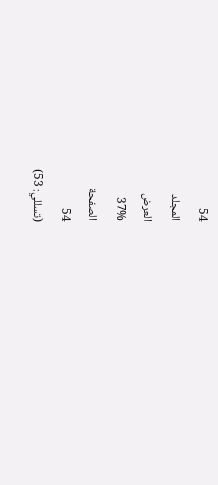54
المجلد
العرض
37%
الصفحة
54
(تسللي: 53)